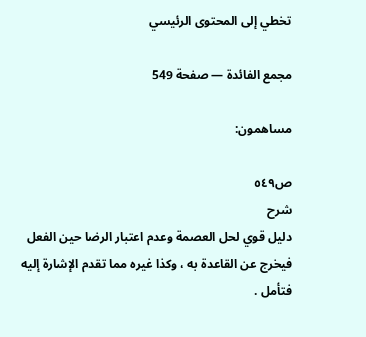تخطي إلى المحتوى الرئيسي

مجمع الفائدة — صفحة 549

مساهمون:

ص٥٤٩
شرح
دليل قوي لحل العصمة وعدم اعتبار الرضا حين الفعل فيخرج عن القاعدة به ، وكذا غيره مما تقدم الإشارة إليه فتأمل .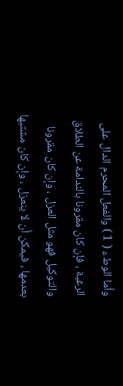وأما الوطء ( 1 ) والفعل المحرم الدال على الرغبة ، فإن كان مقرونا بالندامة عن الطلاق والتوكيل فهو مثل العزل ، وإن كان مقرونا بعدمها ، فيمكن أن لا ينعزل ، وإن كان مشتبها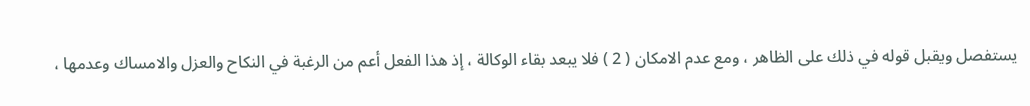يستفصل ويقبل قوله في ذلك على الظاهر ، ومع عدم الامكان ( 2 ) فلا يبعد بقاء الوكالة ، إذ هذا الفعل أعم من الرغبة في النكاح والعزل والامساك وعدمها ،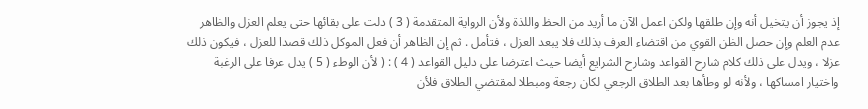إذ يجوز أن يتخيل أنه وإن طلقها ولكن اعمل الآن ما أريد من الحظ واللذة ولأن الرواية المتقدمة ( 3 ) دلت على بقائها حتى يعلم العزل والظاهر عدم العلم وإن حصل الظن القوي من اقتضاء العرف بذلك فلا يبعد العزل ، فتأمل . ثم إن الظاهر أن فعل الموكل ذلك قصدا للعزل ، فيكون ذلك عزلا ، ويدل على ذلك كلام شارح القواعد وشارح الشرايع أيضا حيث اعترضا على دليل القواعد ( 4 ) : ( لأن الوطء ( 5 ) يدل عرفا على الرغبة واختيار امساكها ، ولأنه لو وطأها بعد الطلاق الرجعي لكان رجعة ومبطلا لمقتضي الطلاق فلأن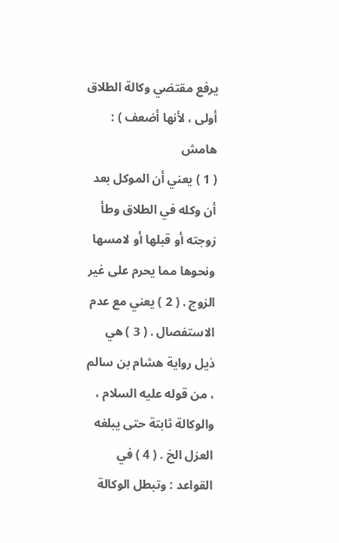يرفع مقتضي وكالة الطلاق أولى ، لأنها أضعف ) :
هامش
( 1 ) يعني أن الموكل بعد أن وكله في الطلاق وطأ زوجته أو قبلها أو لامسها ونحوها مما يحرم على غير الزوج . ( 2 ) يعني مع عدم الاستفصال . ( 3 ) هي ذيل رواية هشام بن سالم ، من قوله عليه السلام ، والوكالة ثابتة حتى يبلغه العزل الخ . ( 4 ) في القواعد : وتبطل الوكالة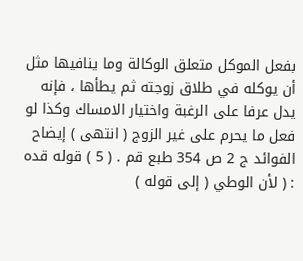بفعل الموكل متعلق الوكالة وما ينافيها مثل أن يوكله في طلاق زوجته ثم يطأها ، فإنه يدل عرفا على الرغبة واختيار الامساك وكذا لو فعل ما يحرم على غير الزوج ( انتهى ) إيضاح الفوائد ج 2 ص 354 طبع قم . ( 5 ) قوله قده : ( لأن الوطي ( إلى قوله )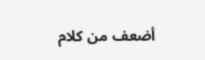أضعف من كلام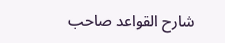شارح القواعد صاحب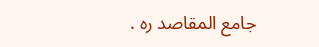جامع المقاصد ره .